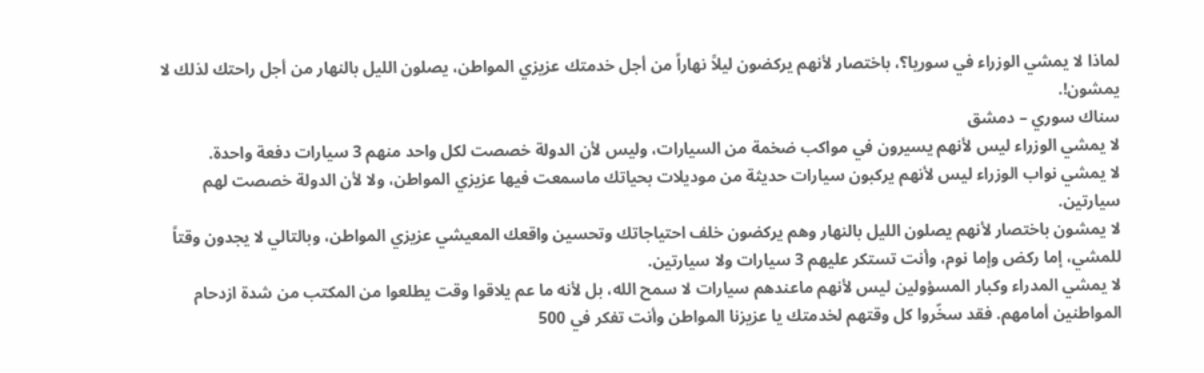لماذا لا يمشي الوزراء في سوريا؟، باختصار لأنهم يركضون ليلاً نهاراً من أجل خدمتك عزيزي المواطن، يصلون الليل بالنهار من أجل راحتك لذلك لا يمشون!.
سناك سوري – دمشق
لا يمشي الوزراء ليس لأنهم يسيرون في مواكب ضخمة من السيارات، وليس لأن الدولة خصصت لكل واحد منهم 3 سيارات دفعة واحدة.
لا يمشي نواب الوزراء ليس لأنهم يركبون سيارات حديثة من موديلات بحياتك ماسمعت فيها عزيزي المواطن، ولا لأن الدولة خصصت لهم سيارتين.
لا يمشون باختصار لأنهم يصلون الليل بالنهار وهم يركضون خلف احتياجاتك وتحسين واقعك المعيشي عزيزي المواطن، وبالتالي لا يجدون وقتاً للمشي، إما ركض وإما نوم، وأنت تستكر عليهم 3 سيارات ولا سيارتين.
لا يمشي المدراء وكبار المسؤولين ليس لأنهم ماعندهم سيارات لا سمح الله، بل لأنه ما عم يلاقوا وقت يطلعوا من المكتب من شدة ازدحام المواطنين أمامهم. فقد سخّروا كل وقتهم لخدمتك يا عزيزنا المواطن وأنت تفكر في 500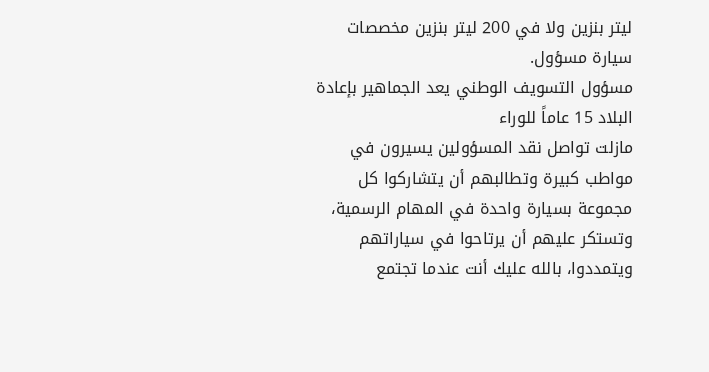ليتر بنزين ولا في 200 ليتر بنزين مخصصات سيارة مسؤول.
مسؤول التسويف الوطني يعد الجماهير بإعادة البلاد 15 عاماً للوراء
مازلت تواصل نقد المسؤولين يسيرون في مواطب كبيرة وتطالبهم أن يتشاركوا كل مجموعة بسيارة واحدة في المهام الرسمية، وتستكر عليهم أن يرتاحوا في سياراتهم ويتمددوا، بالله عليك أنت عندما تجتمع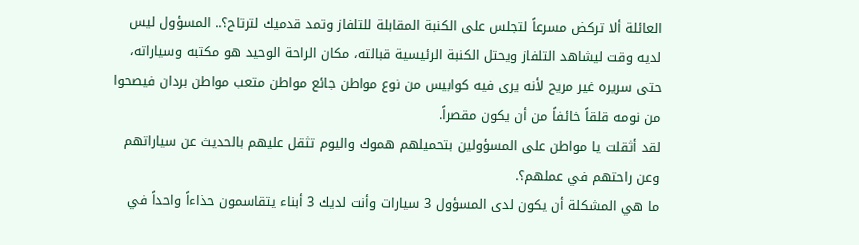العائلة ألا تركض مسرعاً لتجلس على الكنبة المقابلة للتلفاز وتمد قدميك لترتاح؟.. المسؤول ليس لديه وقت ليشاهد التلفاز ويحتل الكنبة الرئيسية قبالته، مكان الراحة الوحيد هو مكتبه وسياراته، حتى سريره غير مريح لأنه يرى فيه كوابيس من نوع مواطن جائع مواطن متعب مواطن بردان فيصحوا من نومه قلقاً خائفاً من أن يكون مقصراً.
لقد أثقلت يا مواطن على المسؤولين بتحميلهم هموك واليوم تثقل عليهم بالحديث عن سياراتهم وعن راحتهم في عملهم؟.
ما هي المشكلة أن يكون لدى المسؤول 3 سيارات وأنت لديك 3 أبناء يتقاسمون حذاءاً واحداً في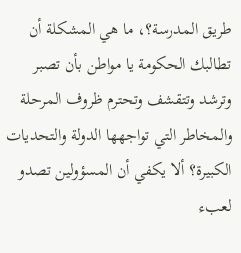طريق المدرسة؟، ما هي المشكلة أن تطالبك الحكومة يا مواطن بأن تصبر وترشد وتتقشف وتحترم ظروف المرحلة والمخاطر التي تواجهها الدولة والتحديات الكبيرة؟ ألا يكفي أن المسؤولين تصدو لعبء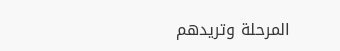المرحلة وتريدهم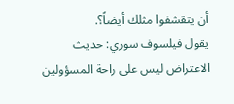أن يتقشفوا مثلك أيضاً؟.
يقول فيلسوف سوري: حديث الاعتراض ليس على راحة المسؤولين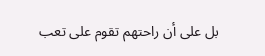بل على أن راحتهم تقوم على تعب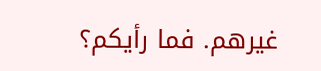غيرهم. فما رأيكم؟